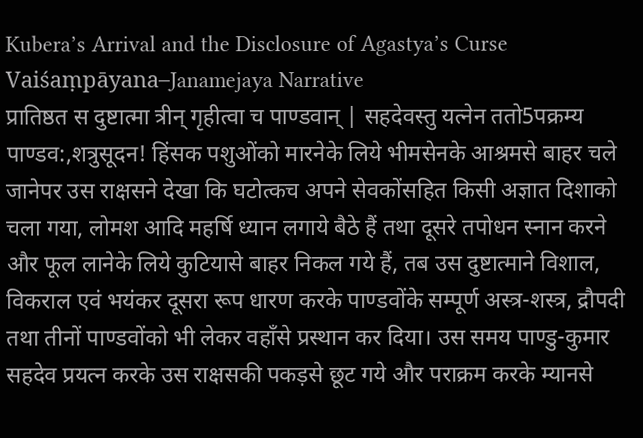Kubera’s Arrival and the Disclosure of Agastya’s Curse
Vaiśaṃpāyana–Janamejaya Narrative
प्रातिष्ठत स दुष्टात्मा त्रीन् गृहीत्वा च पाण्डवान् | सहदेवस्तु यत्नेन ततो5पक्रम्य पाण्डव:,शत्रुसूदन! हिंसक पशुओंको मारनेके लिये भीमसेनके आश्रमसे बाहर चले जानेपर उस राक्षसने देखा कि घटोत्कच अपने सेवकोंसहित किसी अज्ञात दिशाको चला गया, लोमश आदि महर्षि ध्यान लगाये बैठे हैं तथा दूसरे तपोधन स्नान करने और फूल लानेके लिये कुटियासे बाहर निकल गये हैं, तब उस दुष्टात्माने विशाल, विकराल एवं भयंकर दूसरा रूप धारण करके पाण्डवोंके सम्पूर्ण अस्त्र-शस्त्र, द्रौपदी तथा तीनों पाण्डवोंको भी लेकर वहाँसे प्रस्थान कर दिया। उस समय पाण्डु-कुमार सहदेव प्रयत्न करके उस राक्षसकी पकड़से छूट गये और पराक्रम करके म्यानसे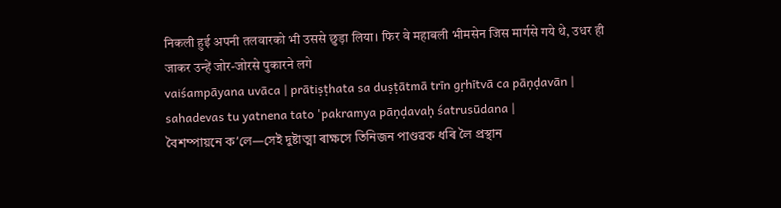निकली हुई अपनी तलवारको भी उससे छुड़ा लिया। फिर वे महाबली भीमसेन जिस मार्गसे गये थे, उधर ही जाकर उन्हें जोर-जोरसे पुकारने लगे
vaiśampāyana uvāca | prātiṣṭhata sa duṣṭātmā trīn gṛhītvā ca pāṇḍavān | sahadevas tu yatnena tato 'pakramya pāṇḍavaḥ śatrusūdana |
বৈশম্পায়নে ক’লে—সেই দুষ্টাত্মা ৰাক্ষসে তিনিজন পাণ্ডৱক ধৰি লৈ প্ৰস্থান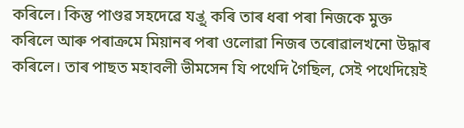কৰিলে। কিন্তু পাণ্ডৱ সহদেৱে যತ್ನ কৰি তাৰ ধৰা পৰা নিজকে মুক্ত কৰিলে আৰু পৰাক্ৰমে মিয়ানৰ পৰা ওলোৱা নিজৰ তৰোৱালখনো উদ্ধাৰ কৰিলে। তাৰ পাছত মহাবলী ভীমসেন যি পথেদি গৈছিল, সেই পথেদিয়েই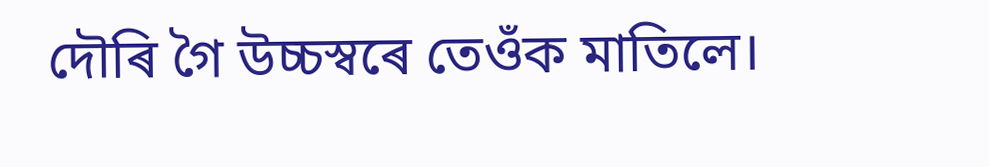দৌৰি গৈ উচ্চস্বৰে তেওঁক মাতিলে।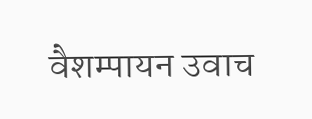वैशम्पायन उवाच